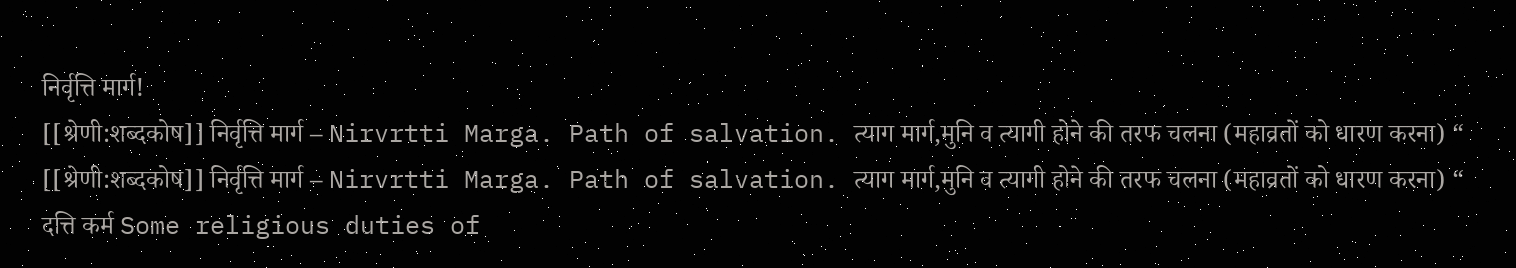निर्वृत्ति मार्ग!
[[श्रेणी:शब्दकोष]] निर्वृत्ति मार्ग – Nirvrtti Marga. Path of salvation. त्याग मार्ग,मुनि व त्यागी होने की तरफ चलना (महाव्रतों को धारण करना) “
[[श्रेणी:शब्दकोष]] निर्वृत्ति मार्ग – Nirvrtti Marga. Path of salvation. त्याग मार्ग,मुनि व त्यागी होने की तरफ चलना (महाव्रतों को धारण करना) “
दत्ति कर्म Some religious duties of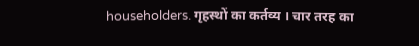householders. गृहस्थों का कर्तव्य । चार तरह का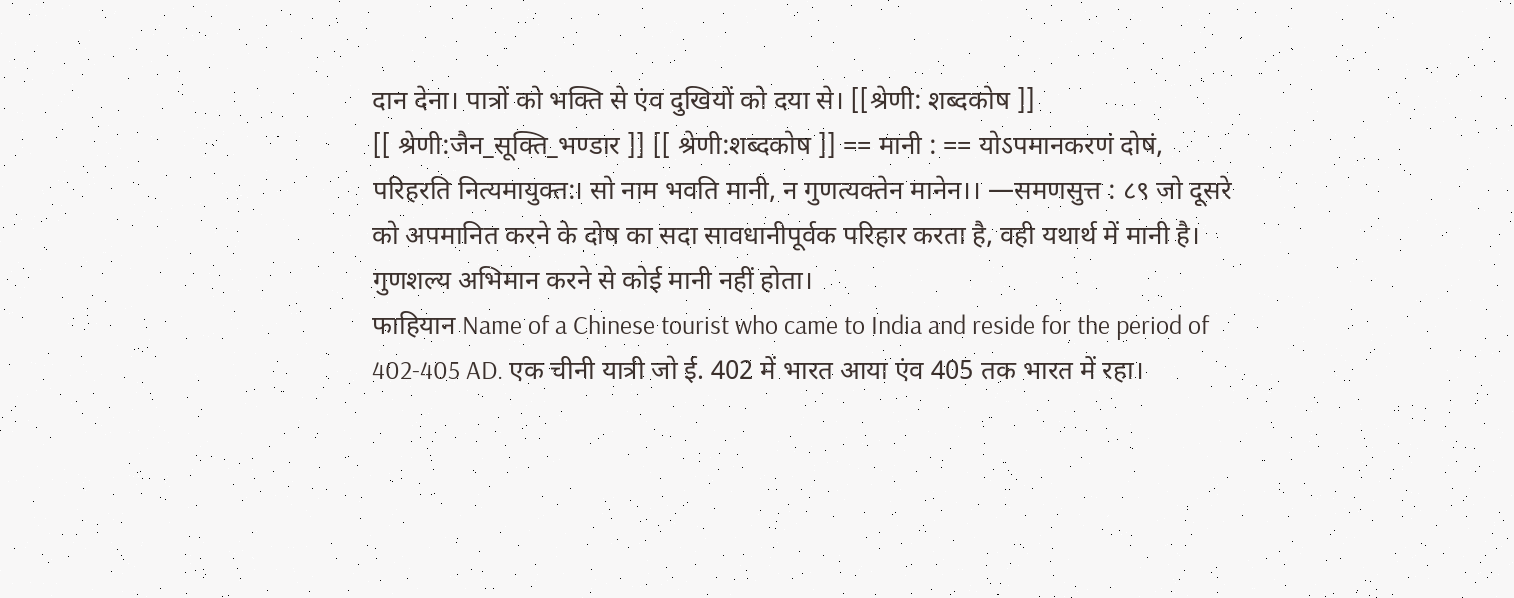दान देना। पात्रों को भक्ति से एंव दुखियों को दया से। [[श्रेणी: शब्दकोष ]]
[[ श्रेणी:जैन_सूक्ति_भण्डार ]] [[ श्रेणी:शब्दकोष ]] == मानी : == योऽपमानकरणं दोषं, परिहरति नित्यमायुक्त:। सो नाम भवति मानी, न गुणत्यक्तेन मानेन।। —समणसुत्त : ८९ जो दूसरे को अपमानित करने के दोष का सदा सावधानीपूर्वक परिहार करता है, वही यथार्थ में मानी है। गुणशल्य अभिमान करने से कोई मानी नहीं होता।
फाहियान Name of a Chinese tourist who came to India and reside for the period of 402-405 AD. एक चीनी यात्री जो ई. 402 में भारत आया एंव 405 तक भारत में रहा।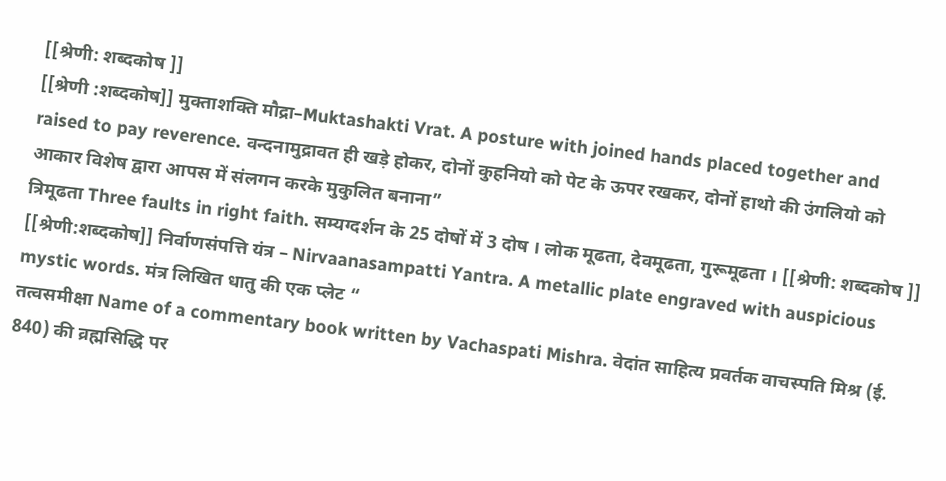[[श्रेणी: शब्दकोष ]]
[[श्रेणी :शब्दकोष]] मुक्ताशक्ति मौद्रा–Muktashakti Vrat. A posture with joined hands placed together and raised to pay reverence. वन्दनामुद्रावत ही खड़े होकर, दोनों कुहनियो को पेट के ऊपर रखकर, दोनों हाथो की उंगलियो को आकार विशेष द्वारा आपस में संलगन करके मुकुलित बनाना”
त्रिमूढता Three faults in right faith. सम्यग्दर्शन के 25 दोषों में 3 दोष । लोक मूढता, देवमूढता, गुरूमूढता । [[श्रेणी: शब्दकोष ]]
[[श्रेणी:शब्दकोष]] निर्वाणसंपत्ति यंत्र – Nirvaanasampatti Yantra. A metallic plate engraved with auspicious mystic words. मंत्र लिखित धातु की एक प्लेट “
तत्वसमीक्षा Name of a commentary book written by Vachaspati Mishra. वेदांत साहित्य प्रवर्तक वाचस्पति मिश्र (ई. 840) की व्रह्मसिद्धि पर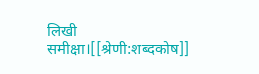लिखी समीक्षा।[[श्रेणी:शब्दकोष]]